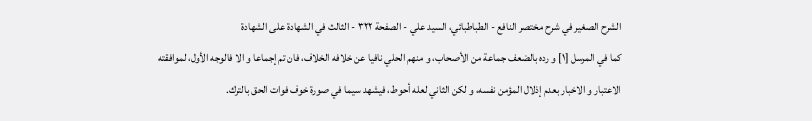الشرح الصغير في شرح مختصر النافع - الطباطبائي، السيد علي - الصفحة ٣٢٢ - الثالث في الشهادة على الشهادة
كما في المرسل [١] و رده بالضعف جماعة من الأصحاب، و منهم الحلي نافيا عن خلافه الخلاف، فان تم إجماعا و الا فالوجه الأول، لموافقته الاعتبار و الاخبار بعدم إذلال المؤمن نفسه، و لكن الثاني لعله أحوط، فيشهد سيما في صورة خوف فوات الحق بالترك.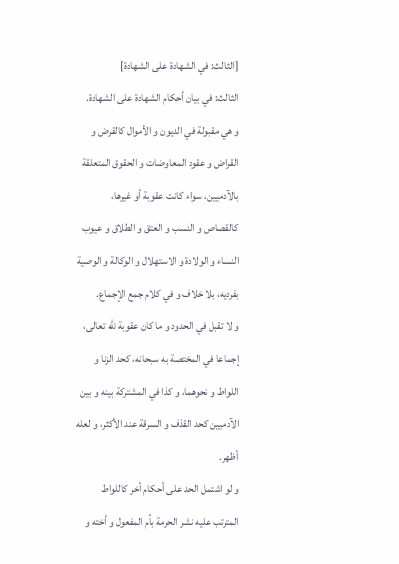[الثالث: في الشهادة على الشهادة]
الثالث: في بيان أحكام الشهادة على الشهادة.
و هي مقبولة في الديون و الأموال كالقرض و القراض و عقود المعاوضات و الحقوق المتعلقة بالآدميين، سواء كانت عقوبة أو غيرها، كالقصاص و النسب و العتق و الطلاق و عيوب النساء و الولادة و الاستهلال و الوكالة و الوصية بفرديه، بلا خلاف و في كلام جمع الإجماع.
و لا تقبل في الحدود و ما كان عقوبة للّٰه تعالى، إجماعا في المختصة به سبحانه، كحد الزنا و اللواط و نحوهما، و كذا في المشتركة بينه و بين الآدميين كحد القذف و السرقة عند الأكثر، و لعله أظهر.
و لو اشتمل الحد على أحكام أخر كاللواط المترتب عليه نشر الحرمة بأم المفعول و أخته و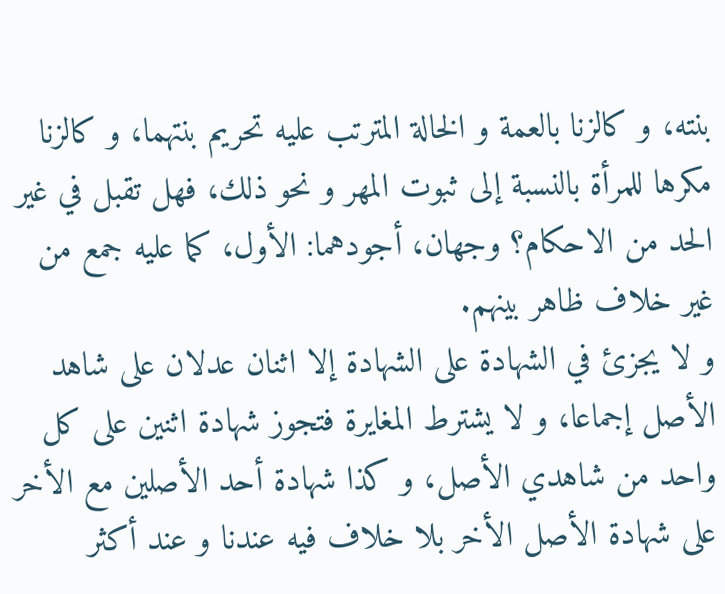بنته، و كالزنا بالعمة و الخالة المترتب عليه تحريم بنتهما، و كالزنا مكرها للمرأة بالنسبة إلى ثبوت المهر و نحو ذلك، فهل تقبل في غير الحد من الاحكام؟ وجهان، أجودهما: الأول، كما عليه جمع من غير خلاف ظاهر بينهم.
و لا يجزئ في الشهادة على الشهادة إلا اثنان عدلان على شاهد الأصل إجماعا، و لا يشترط المغايرة فتجوز شهادة اثنين على كل واحد من شاهدي الأصل، و كذا شهادة أحد الأصلين مع الأخر على شهادة الأصل الأخر بلا خلاف فيه عندنا و عند أكثر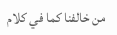من خالفنا كما في كلام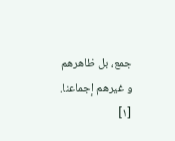جمع، بل ظاهرهم و غيرهم إجماعنا.
[١]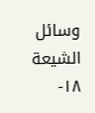وسائل الشيعة ١٨-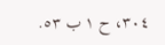٣٠٤، ح ١ ب ٥٣.